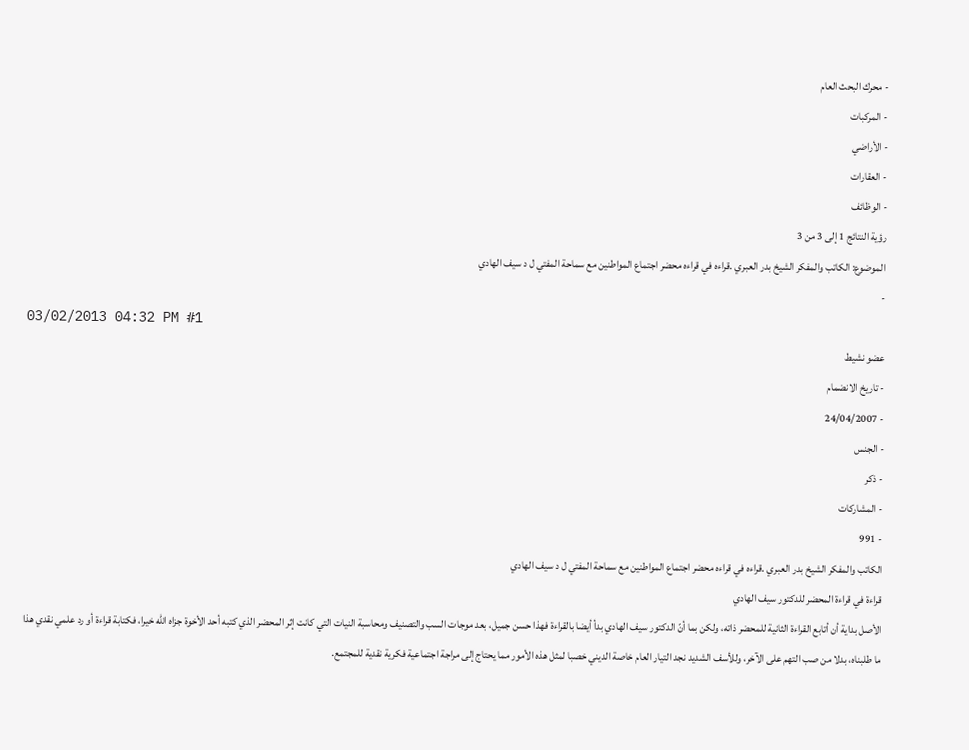- محرك البحث العام
- المركبات
- الأراضي
- العقارات
- الوظائف
رؤية النتائج 1 إلى 3 من 3
الموضوع: الكاتب والمفكر الشيخ بدر العبري .قراءه في قراءه محضر اجتماع المواطنين مع سماحة المفتي ل د سيف الهادي
-
03/02/2013 04:32 PM #1
عضو نشيط
- تاريخ الانضمام
- 24/04/2007
- الجنس
- ذكر
- المشاركات
- 991
الكاتب والمفكر الشيخ بدر العبري .قراءه في قراءه محضر اجتماع المواطنين مع سماحة المفتي ل د سيف الهادي
قراءة في قراءة المحضر للدكتور سيف الهادي
الأصل بداية أن أتابع القراءة الثانية للمحضر ذاته، ولكن بما أنّ الدكتور سيف الهادي بدأ أيضا بالقراءة فهذا حسن جميل، بعد موجات السب والتصنيف ومحاسبة النيات التي كانت إثر المحضر الذي كتبه أحد الأخوة جزاه الله خيرا، فكتابة قراءة أو رد علمي نقدي هذا ما طلبناه، بدلا من صب التهم على الآخر، وللأسف الشديد نجد التيار العام خاصة الديني خصبا لمثل هذه الأمور مما يحتاج إلى مراجة اجتماعية فكرية نقدية للمجتمع.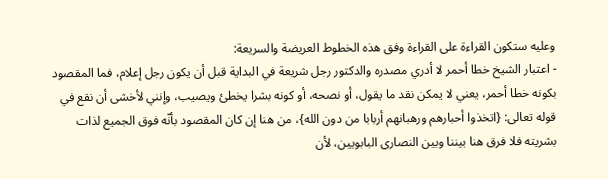وعليه ستكون القراءة على القراءة وفق هذه الخطوط العريضة والسريعة:
- اعتبار الشيخ خطا أحمر لا أدري مصدره والدكتور رجل شريعة في البداية قبل أن يكون رجل إعلام، فما المقصود بكونه خطا أحمر، يعني لا يمكن نقد ما يقول، أو نصحه، أو كونه بشرا يخطئ ويصيب، وإنني لأخشى أن نقع في قوله تعالى: {اتخذوا أحبارهم ورهبانهم أربابا من دون الله}، من هنا إن كان المقصود بأنّه فوق الجميع لذات بشريته فلا فرق هنا بيننا وبين النصارى البابويين، لأن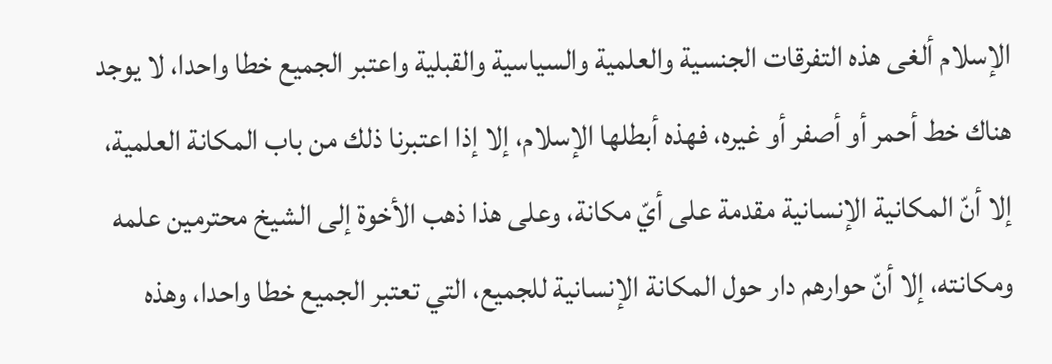الإسلام ألغى هذه التفرقات الجنسية والعلمية والسياسية والقبلية واعتبر الجميع خطا واحدا، لا يوجد هناك خط أحمر أو أصفر أو غيره، فهذه أبطلها الإسلام، إلا إذا اعتبرنا ذلك من باب المكانة العلمية، إلا أنّ المكانية الإنسانية مقدمة على أيّ مكانة، وعلى هذا ذهب الأخوة إلى الشيخ محترمين علمه ومكانته، إلا أنّ حوارهم دار حول المكانة الإنسانية للجميع، التي تعتبر الجميع خطا واحدا، وهذه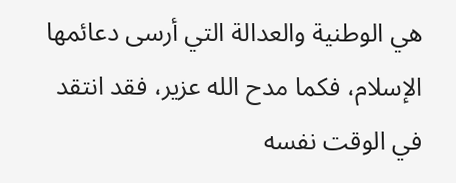هي الوطنية والعدالة التي أرسى دعائمها الإسلام، فكما مدح الله عزير، فقد انتقد في الوقت نفسه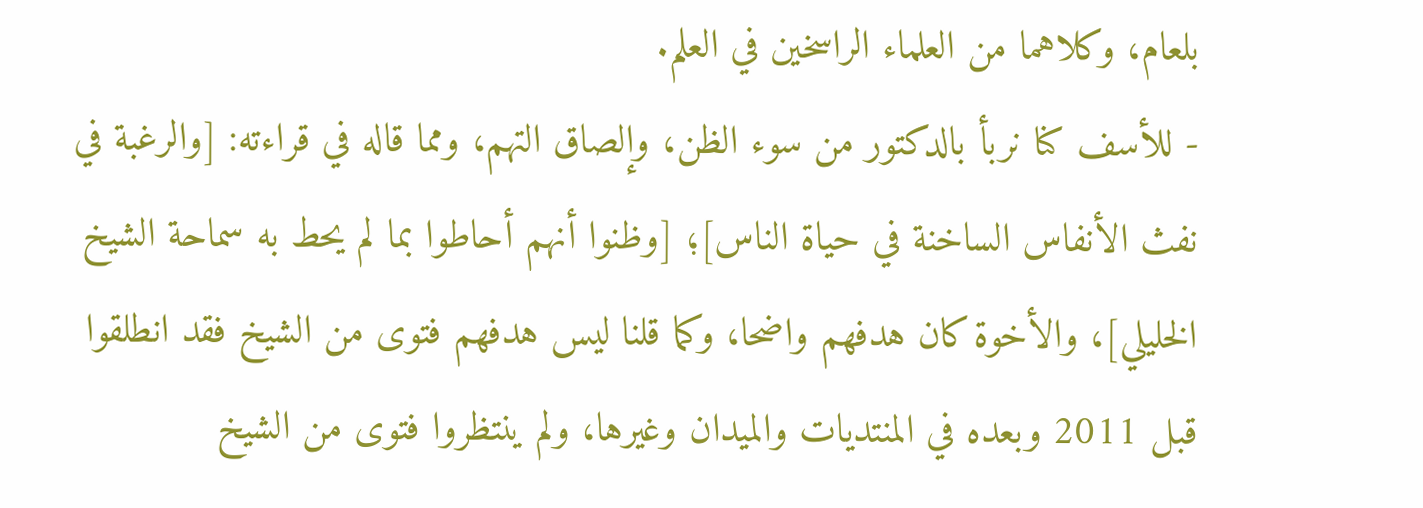بلعام، وكلاهما من العلماء الراسخين في العلم.
- للأسف كنا نربأ بالدكتور من سوء الظن، وإلصاق التهم، ومما قاله في قراءته: [والرغبة في نفث الأنفاس الساخنة في حياة الناس]؛ [وظنوا أنهم أحاطوا بما لم يحط به سماحة الشيخ الخليلي]، والأخوة كان هدفهم واضحا، وكما قلنا ليس هدفهم فتوى من الشيخ فقد انطلقوا قبل 2011 وبعده في المنتديات والميدان وغيرها، ولم ينتظروا فتوى من الشيخ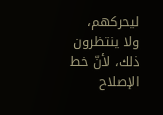ليحركهم، ولا ينتظرون ذلك، لأنّ خط الإصلاح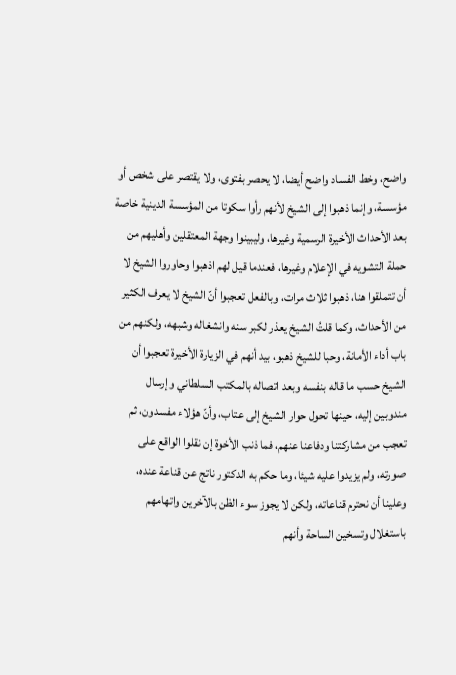واضح، وخط الفساد واضح أيضا، لا يحصر بفتوى، ولا يقتصر على شخص أو مؤسسة، وإنما ذهبوا إلى الشيخ لأنهم رأوا سكوتا من المؤسسة الدينية خاصة بعد الأحداث الأخيرة الرسمية وغيرها، وليبينوا وجهة المعتقلين وأهليهم من حملة التشويه في الإعلام وغيرها، فعندما قيل لهم اذهبوا وحاوروا الشيخ لا أن تتملقوا هنا، ذهبوا ثلاث مرات، وبالفعل تعجبوا أنّ الشيخ لا يعرف الكثير من الأحداث، وكما قلتُ الشيخ يعذر لكبر سنه وانشغاله وشبهه، ولكنهم من باب أداء الأمانة، وحبا للشيخ ذهبو، بيد أنهم في الزيارة الأخيرة تعجبوا أن الشيخ حسب ما قاله بنفسه وبعد اتصاله بالمكتب السلطاني وإرسال مندوبين إليه، حينها تحول حوار الشيخ إلى عتاب، وأنّ هؤلاء مفسدون، ثم تعجب من مشاركتنا ودفاعنا عنهم، فما ذنب الأخوة إن نقلوا الواقع على صورته، ولم يزيدوا عليه شيئا، وما حكم به الدكتور ناتج عن قناعة عنده، وعلينا أن نحترم قناعاته، ولكن لا يجوز سوء الظن بالآخرين واتهامهم باستغلال وتسخين الساحة وأنهم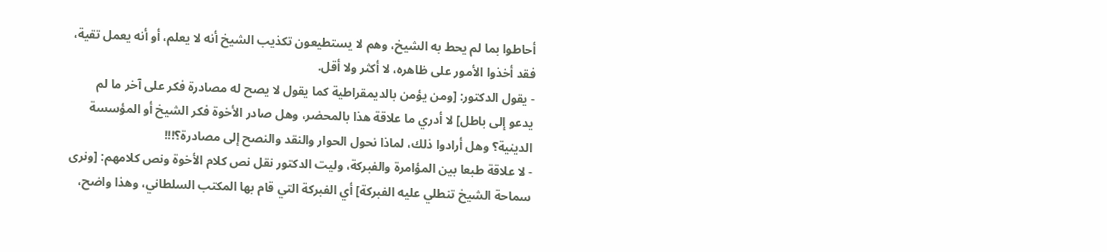أحاطوا بما لم يحط به الشيخ، وهم لا يستطيعون تكذيب الشيخ أنه لا يعلم، أو أنه يعمل تقية، فقد أخذوا الأمور على ظاهره، لا أكثر ولا أقل.
- يقول الدكتور: [ومن يؤمن بالديمقراطية كما يقول لا يصح له مصادرة فكر على آخر ما لم يدعو إلى باطل] لا أدري ما علاقة هذا بالمحضر، وهل صادر الأخوة فكر الشيخ أو المؤسسة الدينية؟ وهل أرادوا ذلك، لماذا نحول الحوار والنقد والنصح إلى مصادرة؟!!!
- لا علاقة طبعا بين المؤامرة والفبركة، وليت الدكتور نقل نص كلام الأخوة ونص كلامهم: [ونرى سماحة الشيخ تنطلي عليه الفبركة] أي الفبركة التي قام بها المكتب السلطاني، وهذا واضح،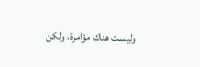وليست هناك مؤامرة، ولكن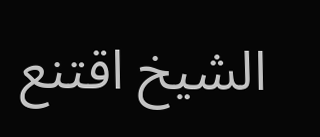الشيخ اقتنع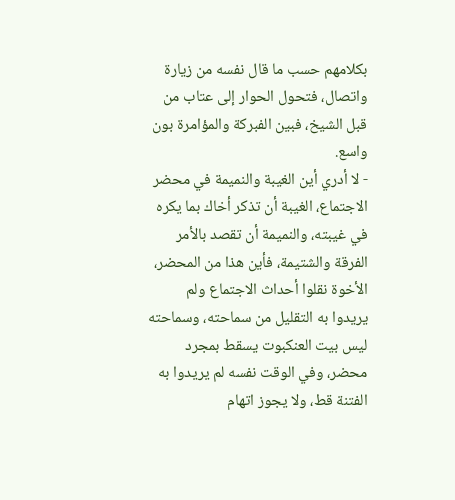بكلامهم حسب ما قال نفسه من زيارة واتصال، فتحول الحوار إلى عتاب من قبل الشيخ، فبين الفبركة والمؤامرة بون واسع.
- لا أدري أين الغيبة والنميمة في محضر الاجتماع، الغيبة أن تذكر أخاك بما يكره في غيبته، والنميمة أن تقصد بالأمر الفرقة والشتيمة، فأين هذا من المحضر، الأخوة نقلوا أحداث الاجتماع ولم يريدوا به التقليل من سماحته، وسماحته ليس بيت العنكبوت يسقط بمجرد محضر، وفي الوقت نفسه لم يريدوا به الفتنة قط، ولا يجوز اتهام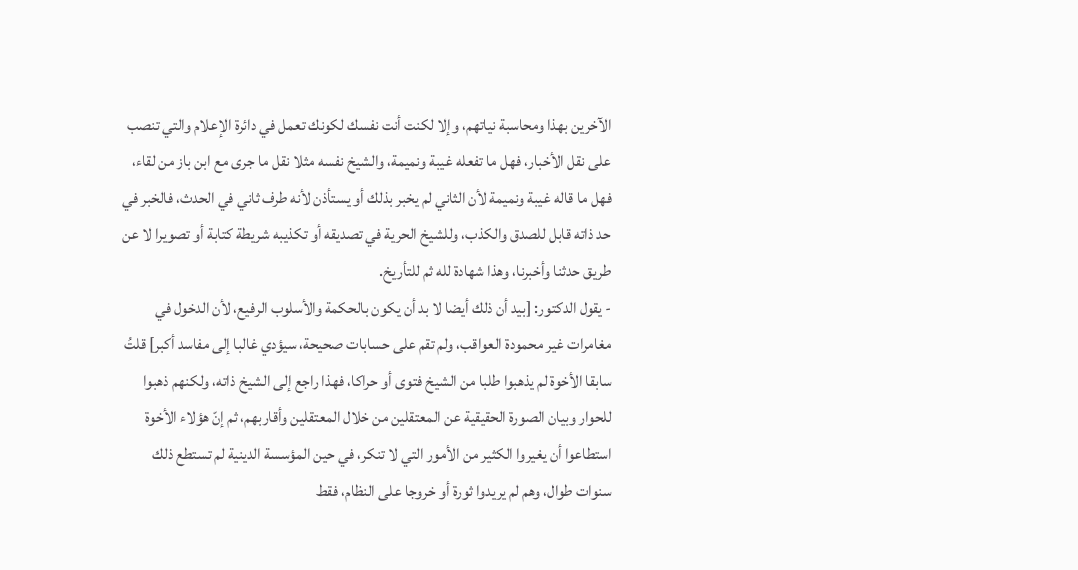الآخرين بهذا ومحاسبة نياتهم، وإلا لكنت أنت نفسك لكونك تعمل في دائرة الإعلام والتي تنصب على نقل الأخبار، فهل ما تفعله غيبة ونميمة، والشيخ نفسه مثلا نقل ما جرى مع ابن باز من لقاء، فهل ما قاله غيبة ونميمة لأن الثاني لم يخبر بذلك أو يستأذن لأنه طرف ثاني في الحدث، فالخبر في حد ذاته قابل للصدق والكذب، وللشيخ الحرية في تصديقه أو تكذيبه شريطة كتابة أو تصويرا لا عن طريق حدثنا وأخبرنا، وهذا شهادة لله ثم للتأريخ.
- يقول الدكتور: [بيد أن ذلك أيضا لا بد أن يكون بالحكمة والأسلوب الرفيع، لأن الدخول في مغامرات غير محمودة العواقب، ولم تقم على حسابات صحيحة، سيؤدي غالبا إلى مفاسد أكبر] قلتُ سابقا الأخوة لم يذهبوا طلبا من الشيخ فتوى أو حراكا، فهذا راجع إلى الشيخ ذاته، ولكنهم ذهبوا للحوار وبيان الصورة الحقيقية عن المعتقلين من خلال المعتقلين وأقاربهم، ثم إنّ هؤلاء الأخوة استطاعوا أن يغيروا الكثير من الأمور التي لا تنكر، في حين المؤسسة الدينية لم تستطع ذلك سنوات طوال، وهم لم يريدوا ثورة أو خروجا على النظام، فقط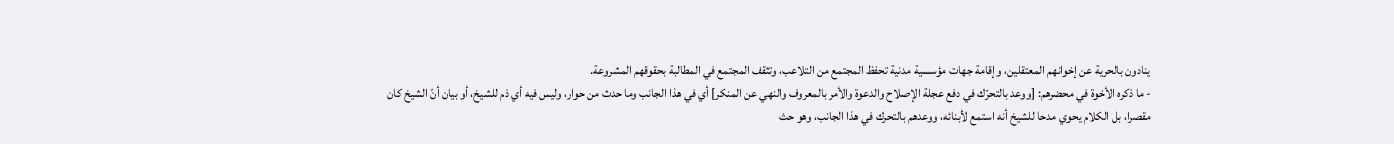ينادون بالحرية عن إخوانهم المعتقلين، وإقامة جهات مؤسسية مدنية تحفظ المجتمع من التلاعب، وتثقف المجتمع في المطالبة بحقوقهم المشروعة.
- ما ذكره الأخوة في محضرهم: [ووعد بالتحرّك في دفع عجلة الإصلاح والدعوة والأمر بالمعروف والنهي عن المنكر] أي في هذا الجانب وما حدث من حوار، وليس فيه أي ذم للشيخ، أو بيان أنّ الشيخ كان مقصرا، بل الكلام يحوي مدحا للشيخ أنه استمع لأبنائه، ووعدهم بالتحرك في هذا الجانب، وهو حث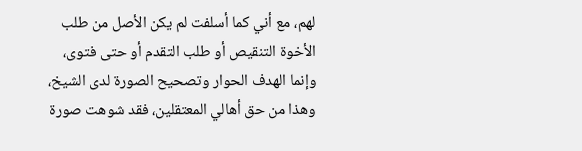لهم، مع أني كما أسلفت لم يكن الأصل من طلب الأخوة التنقيص أو طلب التقدم أو حتى فتوى، وإنما الهدف الحوار وتصحيح الصورة لدى الشيخ، وهذا من حق أهالي المعتقلين، فقد شوهت صورة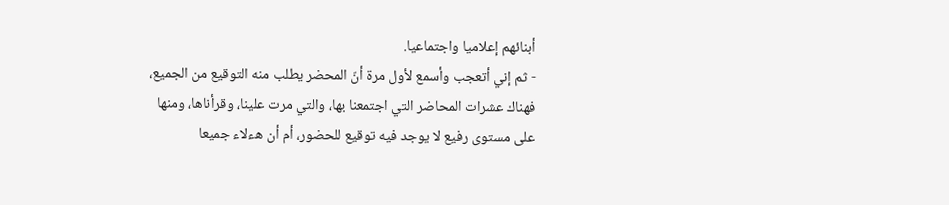أبنائهم إعلاميا واجتماعيا.
- ثم إني أتعجب وأسمع لأول مرة أنّ المحضر يطلب منه التوقيع من الجميع، فهناك عشرات المحاضر التي اجتمعنا بها، والتي مرت علينا، وقرأناها، ومنها على مستوى رفيع لا يوجد فيه توقيع للحضور، أم أن هءلاء جميعا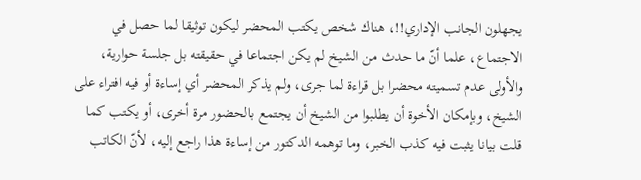يجهلون الجانب الإداري!!، هناك شخص يكتب المحضر ليكون توثيقا لما حصل في الاجتماع، علما أنّ ما حدث من الشيخ لم يكن اجتماعا في حقيقته بل جلسة حوارية، والأولى عدم تسميته محضرا بل قراءة لما جرى، ولم يذكر المحضر أي إساءة أو فيه افتراء على الشيخ، وبإمكان الأخوة أن يطلبوا من الشيخ أن يجتمع بالحضور مرة أخرى، أو يكتب كما قلت بيانا يثبت فيه كذب الخبر، وما توهمه الدكتور من إساءة هذا راجع إليه، لأنّ الكاتب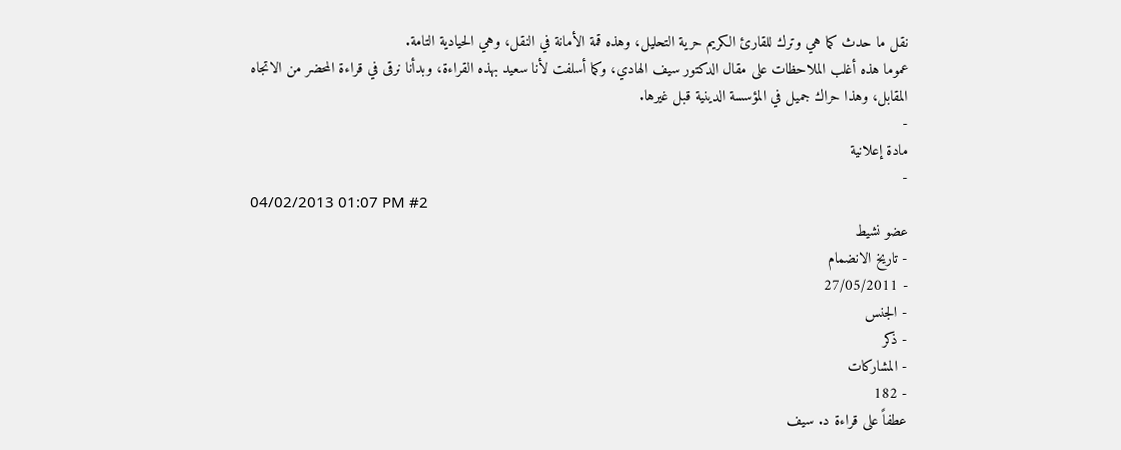نقل ما حدث كما هي وترك للقارئ الكريم حرية التحليل، وهذه قمة الأمانة في النقل، وهي الحيادية التامة.
عموما هذه أغلب الملاحظات على مقال الدكتور سيف الهادي، وكما أسلفت لأنا سعيد بهذه القراءة، وبدأنا نرقى في قراءة المحضر من الاتجاه المقابل، وهذا حراك جميل في المؤسسة الدينية قبل غيرها.
-
مادة إعلانية
-
04/02/2013 01:07 PM #2
عضو نشيط
- تاريخ الانضمام
- 27/05/2011
- الجنس
- ذكر
- المشاركات
- 182
عطفاً على قراءة د. سيف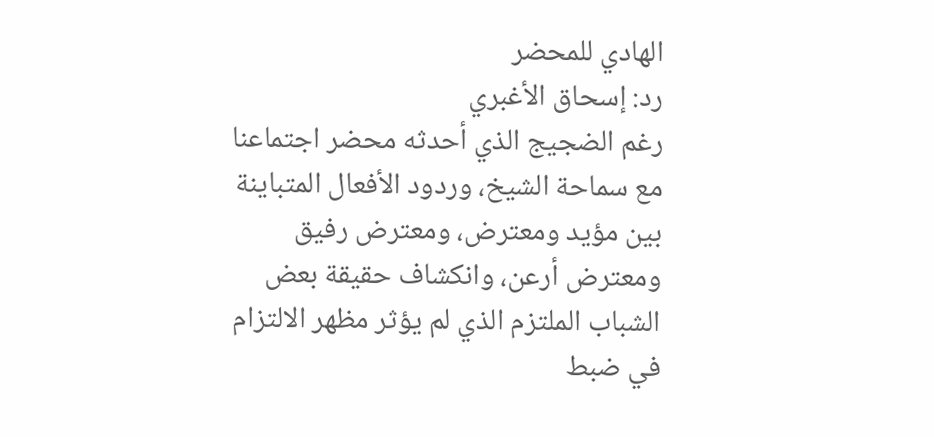الهادي للمحضر
رد: إسحاق الأغبري
رغم الضجيج الذي أحدثه محضر اجتماعنا مع سماحة الشيخ، وردود الأفعال المتباينة بين مؤيد ومعترض، ومعترض رفيق ومعترض أرعن، وانكشاف حقيقة بعض الشباب الملتزم الذي لم يؤثر مظهر الالتزام في ضبط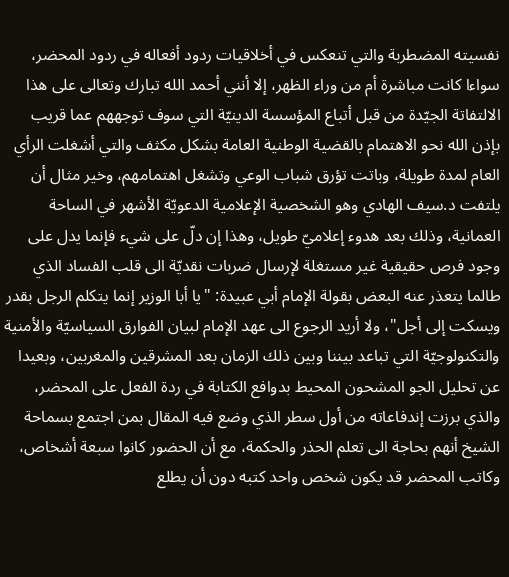نفسيته المضطربة والتي تنعكس في أخلاقيات ردود أفعاله في ردود المحضر، سواءا كانت مباشرة أم من وراء الظهر، إلا أنني أحمد الله تبارك وتعالى على هذا الالتفاتة الجيّدة من قبل أتباع المؤسسة الدينيّة التي سوف توجههم عما قريب بإذن الله نحو الاهتمام بالقضية الوطنية العامة بشكل مكثف والتي أشغلت الرأي العام لمدة طويلة، وباتت تؤرق شباب الوعي وتشغل اهتمامهم، وخير مثال أن يلتفت د.سيف الهادي وهو الشخصية الإعلامية الدعويّة الأشهر في الساحة العمانية، وذلك بعد هدوء إعلاميّ طويل، وهذا إن دلّ على شيء فإنما يدل على وجود فرص حقيقية غير مستغلة لإرسال ضربات نقديّة الى قلب الفساد الذي طالما يتعذر عنه البعض بقولة الإمام أبي عبيدة: "يا أبا الوزير إنما يتكلم الرجل بقدر ويسكت إلى أجل"، ولا أريد الرجوع الى عهد الإمام لبيان الفوارق السياسيّة والأمنية والتكنولوجيّة التي تباعد بيننا وبين ذلك الزمان بعد المشرقين والمغربين، وبعيدا عن تحليل الجو المشحون المحيط بدوافع الكتابة في ردة الفعل على المحضر، والذي برزت إندفاعاته من أول سطر الذي وضع فيه المقال بمن اجتمع بسماحة الشيخ أنهم بحاجة الى تعلم الحذر والحكمة، مع أن الحضور كانوا سبعة أشخاص، وكاتب المحضر قد يكون شخص واحد كتبه دون أن يطلع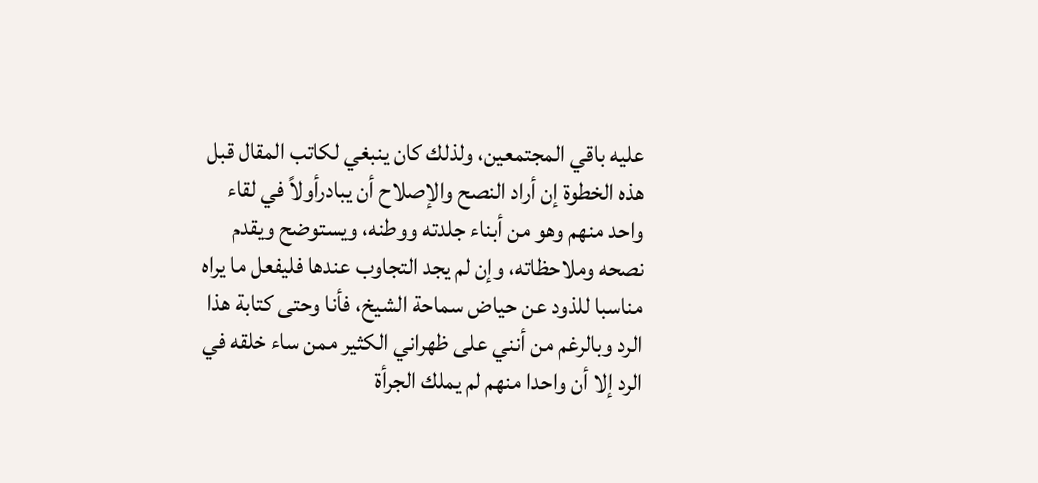عليه باقي المجتمعين، ولذلك كان ينبغي لكاتب المقال قبل هذه الخطوة إن أراد النصح والإصلاح أن يبادرأولاً في لقاء واحد منهم وهو من أبناء جلدته ووطنه، ويستوضح ويقدم نصحه وملاحظاته، وإن لم يجد التجاوب عندها فليفعل ما يراه مناسبا للذود عن حياض سماحة الشيخ، فأنا وحتى كتابة هذا الرد وبالرغم من أنني على ظهراني الكثير ممن ساء خلقه في الرد إلا أن واحدا منهم لم يملك الجرأة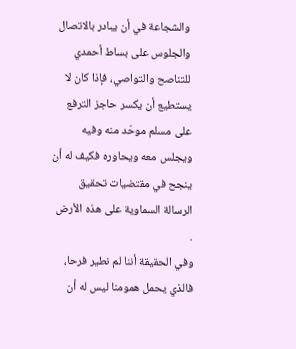والشجاعة في أن يبادر بالاتصال والجلوس على بساط أحمدي للتناصح والتواصي، فإذا كان لا يستطيع أن يكسر حاجز الترفع على مسلم موحّد منه وفيه ويجلس معه ويحاوره فكيف له أن ينجح في مقتضيات تحقيق الرسالة السماوية على هذه الأرض .
وفي الحقيقة أننا لم نطير فرحا، فالذي يحمل همومنا ليس له أن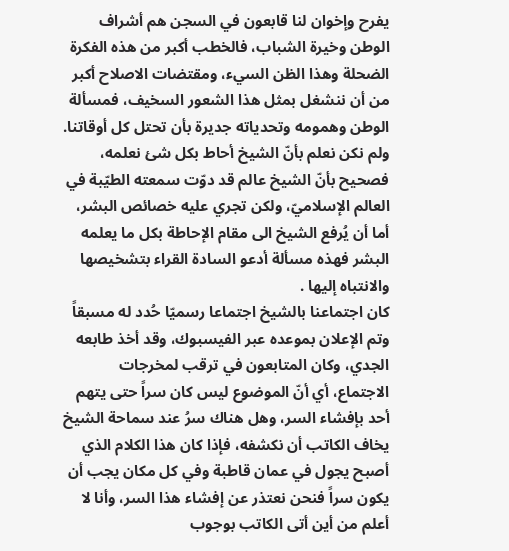يفرح وإخوان لنا قابعون في السجن هم أشراف الوطن وخيرة الشباب، فالخطب أكبر من هذه الفكرة الضحلة وهذا الظن السيء، ومقتضات الاصلاح أكبر من أن ننشغل بمثل هذا الشعور السخيف، فمسألة الوطن وهمومه وتحدياته جديرة بأن تحتل كل أوقاتنا.
ولم نكن نعلم بأنّ الشيخ أحاط بكل شئ نعلمه، فصحيح بأنّ الشيخ عالم قد دوّت سمعته الطيّبة في العالم الإسلاميّ، ولكن تجري عليه خصائص البشر، أما أن يُرفع الشيخ الى مقام الإحاطة بكل ما يعلمه البشر فهذه مسألة أدعو السادة القراء بتشخيصها والانتباه إليها .
كان اجتماعنا بالشيخ اجتماعا رسميّا حُدد له مسبقاً وتم الإعلان بموعده عبر الفيسبوك، وقد أخذ طابعه الجدي، وكان المتابعون في ترقب لمخرجات الاجتماع، أي أنّ الموضوع ليس كان سراً حتى يتهم أحد بإفشاء السر، وهل هناك سرُ عند سماحة الشيخ يخاف الكاتب أن نكشفه، فإذا كان هذا الكلام الذي أصبح يجول في عمان قاطبة وفي كل مكان يجب أن يكون سراً فنحن نعتذر عن إفشاء هذا السر، وأنا لا أعلم من أين أتى الكاتب بوجوب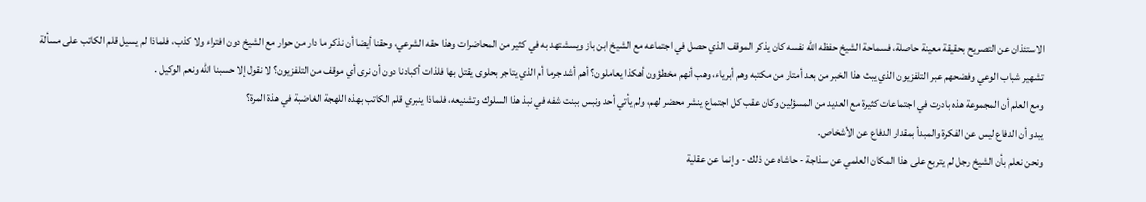الاستئذان عن التصريح بحقيقة معينة حاصلة، فسماحة الشيخ حفظه الله نفسه كان يذكر الموقف الذي حصل في اجتماعه مع الشيخ ابن باز ويسشتهد به في كثير من المحاضرات وهذا حقه الشرعي، وحقنا أيضا أن نذكر ما دار من حوار مع الشيخ دون افتراء ولا كذب، فلماذا لم يسيل قلم الكاتب على مسألة تشهير شباب الوعي وفضحهم عبر التلفزيون الذي يبث هذا الخبر من بعد أمتار من مكتبه وهم أبرياء، وهب أنهم مخطؤون أهكذا يعاملون؟ أهم أشد جرما أم الذي يتاجر بحلوى يقتل بها فلذات أكبادنا دون أن نرى أي موقف من التلفزيون؟ لا نقول إلا حسبنا الله ونعم الوكيل .
ومع العلم أن المجموعة هذه بادرت في اجتماعات كثيرة مع العديد من المسؤلين وكان عقب كل اجتماع ينشر محضر لهم، ولم يأتي أحد ونبس ببنت شفه في نبذ هذا السلوك وتشنيعه، فلماذا ينبري قلم الكاتب بهذه اللهجة الغاضبة في هذة المرة؟
يبدو أن الدفاع ليس عن الفكرة والمبدأ بمقدار الدفاع عن الأشخاص.
ونحن نعلم بأن الشيخ رجل لم يتربع على هذا المكان العلمي عن سذاجة - حاشاه عن ذلك - وإنما عن عقلية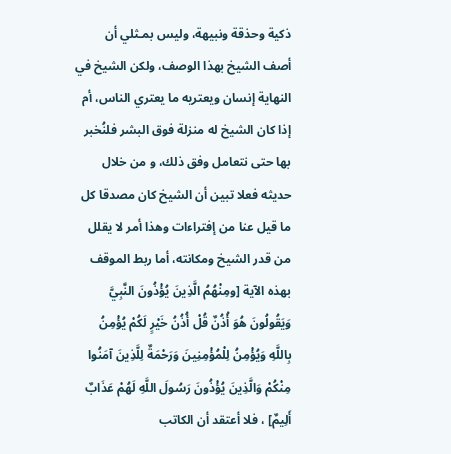ذكية وحذقة ونبيهة، وليس بمـثلي أن أصف الشيخ بهذا الوصف، ولكن الشيخ في النهاية إنسان ويعتريه ما يعتري الناس، أم إذا كان الشيخ له منزلة فوق البشر فلنُخبر بها حتى نتعامل وفق ذلك، و من خلال حديثه فعلا تبين أن الشيخ كان مصدقا كل ما قيل عنا من إفتراءات وهذا أمر لا يقلل من قدر الشيخ ومكانته، أما ربط الموقف بهذه الآية [ومِنْهُمُ الَّذِينَ يُؤْذُونَ النَّبِيَّ وَيَقُولُونَ هُوَ أُذُنٌ قُلْ أُذُنُ خَيْرٍ لَكُمْ يُؤْمِنُ بِاللَّهِ وَيُؤْمِنُ لِلْمُؤْمِنِينَ وَرَحْمَةٌ لِلَّذِينَ آمَنُوا مِنْكُمْ وَالَّذِينَ يُؤْذُونَ رَسُولَ اللَّهِ لَهُمْ عَذَابٌ أَلِيمٌ] ، فلا أعتقد أن الكاتب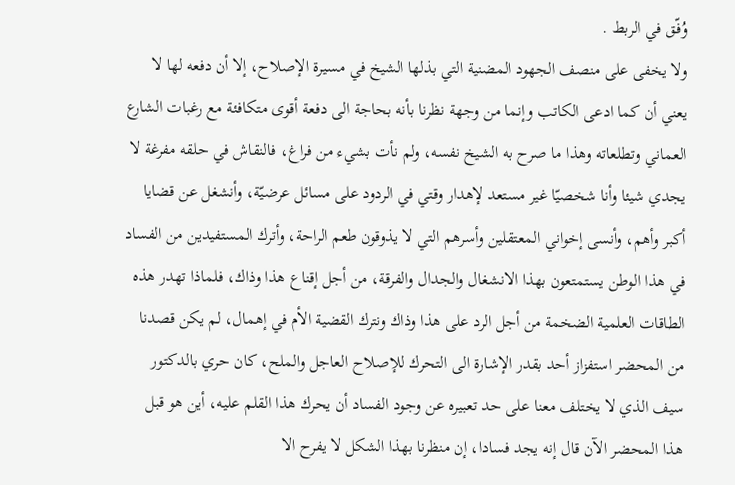وُفّق في الربط .
ولا يخفى على منصف الجهود المضنية التي بذلها الشيخ في مسيرة الإصلاح، إلا أن دفعه لها لا يعني أن كما ادعى الكاتب وإنما من وجهة نظرنا بأنه بحاجة الى دفعة أقوى متكافئة مع رغبات الشارع العماني وتطلعاته وهذا ما صرح به الشيخ نفسه، ولم نأت بشيء من فراغ، فالنقاش في حلقه مفرغة لا يجدي شيئا وأنا شخصيّا غير مستعد لإهدار وقتي في الردود على مسائل عرضيّة، وأنشغل عن قضايا أكبر وأهم، وأنسى إخواني المعتقلين وأسرهم التي لا يذوقون طعم الراحة، وأترك المستفيدين من الفساد في هذا الوطن يستمتعون بهذا الانشغال والجدال والفرقة، من أجل إقناع هذا وذاك، فلماذا تهدر هذه الطاقات العلمية الضخمة من أجل الرد على هذا وذاك ونترك القضية الأم في إهمال، لم يكن قصدنا من المحضر استفزاز أحد بقدر الإشارة الى التحرك للإصلاح العاجل والملح، كان حري بالدكتور سيف الذي لا يختلف معنا على حد تعبيره عن وجود الفساد أن يحرك هذا القلم عليه، أين هو قبل هذا المحضر الآن قال إنه يجد فسادا، إن منظرنا بهذا الشكل لا يفرح الا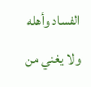الفساد وأهله ولا يغني من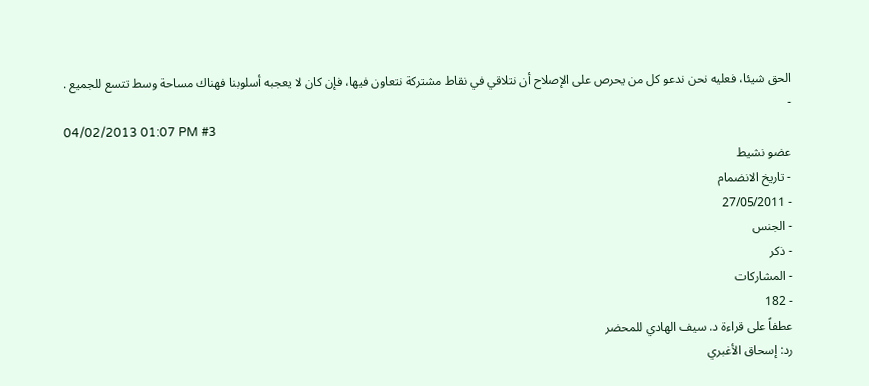الحق شيئا، فعليه نحن ندعو كل من يحرص على الإصلاح أن نتلاقي في نقاط مشتركة نتعاون فيها، فإن كان لا يعجبه أسلوبنا فهناك مساحة وسط تتسع للجميع .
-
04/02/2013 01:07 PM #3
عضو نشيط
- تاريخ الانضمام
- 27/05/2011
- الجنس
- ذكر
- المشاركات
- 182
عطفاً على قراءة د. سيف الهادي للمحضر
رد: إسحاق الأغبري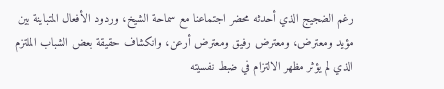رغم الضجيج الذي أحدثه محضر اجتماعنا مع سماحة الشيخ، وردود الأفعال المتباينة بين مؤيد ومعترض، ومعترض رفيق ومعترض أرعن، وانكشاف حقيقة بعض الشباب الملتزم الذي لم يؤثر مظهر الالتزام في ضبط نفسيته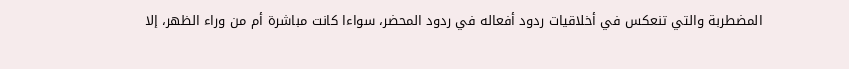المضطربة والتي تنعكس في أخلاقيات ردود أفعاله في ردود المحضر، سواءا كانت مباشرة أم من وراء الظهر، إلا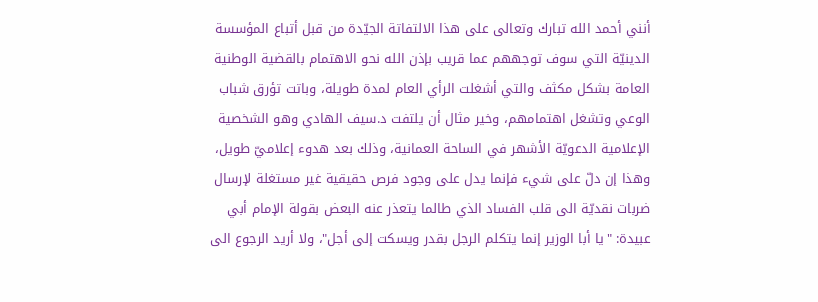أنني أحمد الله تبارك وتعالى على هذا الالتفاتة الجيّدة من قبل أتباع المؤسسة الدينيّة التي سوف توجههم عما قريب بإذن الله نحو الاهتمام بالقضية الوطنية العامة بشكل مكثف والتي أشغلت الرأي العام لمدة طويلة، وباتت تؤرق شباب الوعي وتشغل اهتمامهم، وخير مثال أن يلتفت د.سيف الهادي وهو الشخصية الإعلامية الدعويّة الأشهر في الساحة العمانية، وذلك بعد هدوء إعلاميّ طويل، وهذا إن دلّ على شيء فإنما يدل على وجود فرص حقيقية غير مستغلة لإرسال ضربات نقديّة الى قلب الفساد الذي طالما يتعذر عنه البعض بقولة الإمام أبي عبيدة: "يا أبا الوزير إنما يتكلم الرجل بقدر ويسكت إلى أجل"، ولا أريد الرجوع الى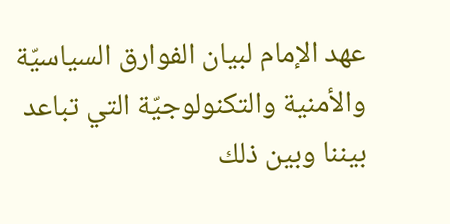عهد الإمام لبيان الفوارق السياسيّة والأمنية والتكنولوجيّة التي تباعد بيننا وبين ذلك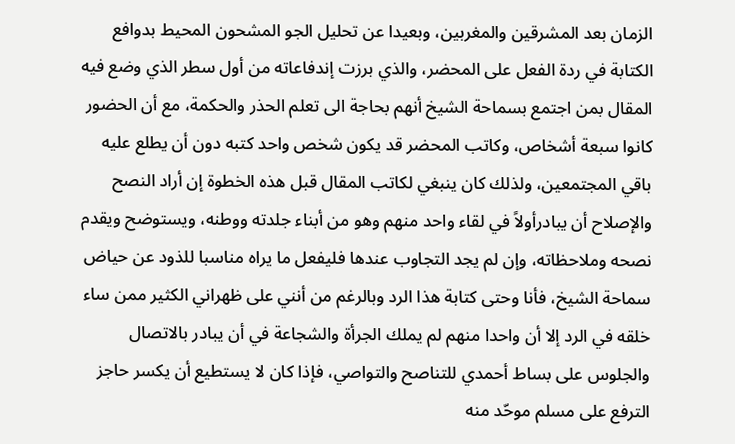الزمان بعد المشرقين والمغربين، وبعيدا عن تحليل الجو المشحون المحيط بدوافع الكتابة في ردة الفعل على المحضر، والذي برزت إندفاعاته من أول سطر الذي وضع فيه المقال بمن اجتمع بسماحة الشيخ أنهم بحاجة الى تعلم الحذر والحكمة، مع أن الحضور كانوا سبعة أشخاص، وكاتب المحضر قد يكون شخص واحد كتبه دون أن يطلع عليه باقي المجتمعين، ولذلك كان ينبغي لكاتب المقال قبل هذه الخطوة إن أراد النصح والإصلاح أن يبادرأولاً في لقاء واحد منهم وهو من أبناء جلدته ووطنه، ويستوضح ويقدم نصحه وملاحظاته، وإن لم يجد التجاوب عندها فليفعل ما يراه مناسبا للذود عن حياض سماحة الشيخ، فأنا وحتى كتابة هذا الرد وبالرغم من أنني على ظهراني الكثير ممن ساء خلقه في الرد إلا أن واحدا منهم لم يملك الجرأة والشجاعة في أن يبادر بالاتصال والجلوس على بساط أحمدي للتناصح والتواصي، فإذا كان لا يستطيع أن يكسر حاجز الترفع على مسلم موحّد منه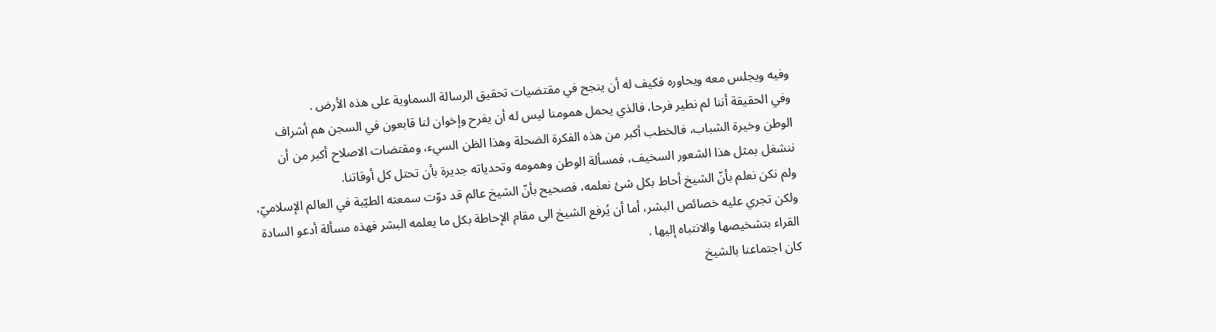وفيه ويجلس معه ويحاوره فكيف له أن ينجح في مقتضيات تحقيق الرسالة السماوية على هذه الأرض .
وفي الحقيقة أننا لم نطير فرحا، فالذي يحمل همومنا ليس له أن يفرح وإخوان لنا قابعون في السجن هم أشراف الوطن وخيرة الشباب، فالخطب أكبر من هذه الفكرة الضحلة وهذا الظن السيء، ومقتضات الاصلاح أكبر من أن ننشغل بمثل هذا الشعور السخيف، فمسألة الوطن وهمومه وتحدياته جديرة بأن تحتل كل أوقاتنا.
ولم نكن نعلم بأنّ الشيخ أحاط بكل شئ نعلمه، فصحيح بأنّ الشيخ عالم قد دوّت سمعته الطيّبة في العالم الإسلاميّ، ولكن تجري عليه خصائص البشر، أما أن يُرفع الشيخ الى مقام الإحاطة بكل ما يعلمه البشر فهذه مسألة أدعو السادة القراء بتشخيصها والانتباه إليها .
كان اجتماعنا بالشيخ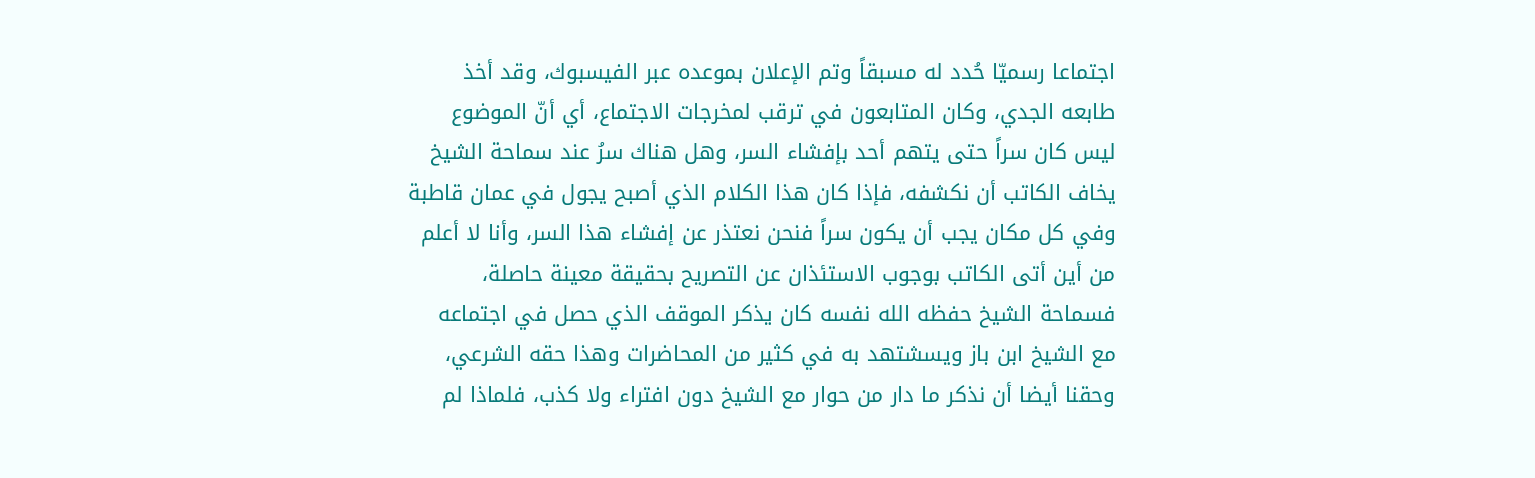اجتماعا رسميّا حُدد له مسبقاً وتم الإعلان بموعده عبر الفيسبوك، وقد أخذ طابعه الجدي، وكان المتابعون في ترقب لمخرجات الاجتماع، أي أنّ الموضوع ليس كان سراً حتى يتهم أحد بإفشاء السر، وهل هناك سرُ عند سماحة الشيخ يخاف الكاتب أن نكشفه، فإذا كان هذا الكلام الذي أصبح يجول في عمان قاطبة وفي كل مكان يجب أن يكون سراً فنحن نعتذر عن إفشاء هذا السر، وأنا لا أعلم من أين أتى الكاتب بوجوب الاستئذان عن التصريح بحقيقة معينة حاصلة، فسماحة الشيخ حفظه الله نفسه كان يذكر الموقف الذي حصل في اجتماعه مع الشيخ ابن باز ويسشتهد به في كثير من المحاضرات وهذا حقه الشرعي، وحقنا أيضا أن نذكر ما دار من حوار مع الشيخ دون افتراء ولا كذب، فلماذا لم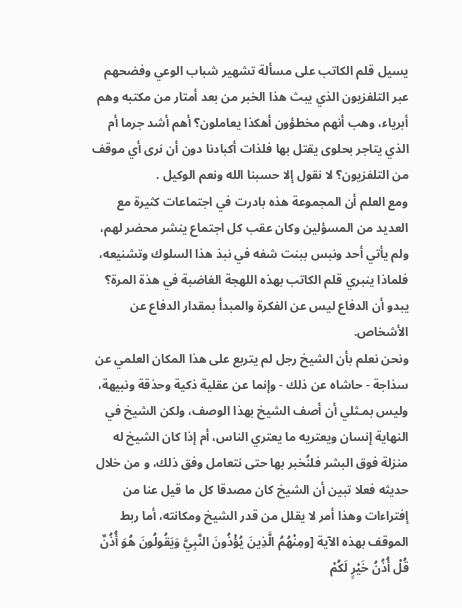يسيل قلم الكاتب على مسألة تشهير شباب الوعي وفضحهم عبر التلفزيون الذي يبث هذا الخبر من بعد أمتار من مكتبه وهم أبرياء، وهب أنهم مخطؤون أهكذا يعاملون؟ أهم أشد جرما أم الذي يتاجر بحلوى يقتل بها فلذات أكبادنا دون أن نرى أي موقف من التلفزيون؟ لا نقول إلا حسبنا الله ونعم الوكيل .
ومع العلم أن المجموعة هذه بادرت في اجتماعات كثيرة مع العديد من المسؤلين وكان عقب كل اجتماع ينشر محضر لهم، ولم يأتي أحد ونبس ببنت شفه في نبذ هذا السلوك وتشنيعه، فلماذا ينبري قلم الكاتب بهذه اللهجة الغاضبة في هذة المرة؟
يبدو أن الدفاع ليس عن الفكرة والمبدأ بمقدار الدفاع عن الأشخاص.
ونحن نعلم بأن الشيخ رجل لم يتربع على هذا المكان العلمي عن سذاجة - حاشاه عن ذلك - وإنما عن عقلية ذكية وحذقة ونبيهة، وليس بمـثلي أن أصف الشيخ بهذا الوصف، ولكن الشيخ في النهاية إنسان ويعتريه ما يعتري الناس، أم إذا كان الشيخ له منزلة فوق البشر فلنُخبر بها حتى نتعامل وفق ذلك، و من خلال حديثه فعلا تبين أن الشيخ كان مصدقا كل ما قيل عنا من إفتراءات وهذا أمر لا يقلل من قدر الشيخ ومكانته، أما ربط الموقف بهذه الآية [ومِنْهُمُ الَّذِينَ يُؤْذُونَ النَّبِيَّ وَيَقُولُونَ هُوَ أُذُنٌ قُلْ أُذُنُ خَيْرٍ لَكُمْ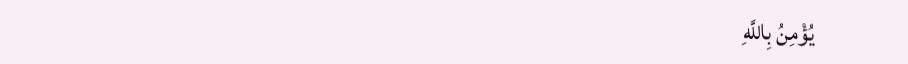يُؤْمِنُ بِاللَّهِ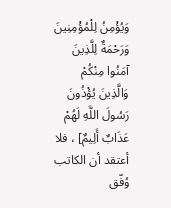وَيُؤْمِنُ لِلْمُؤْمِنِينَ وَرَحْمَةٌ لِلَّذِينَ آمَنُوا مِنْكُمْ وَالَّذِينَ يُؤْذُونَ رَسُولَ اللَّهِ لَهُمْ عَذَابٌ أَلِيمٌ] ، فلا أعتقد أن الكاتب وُفّق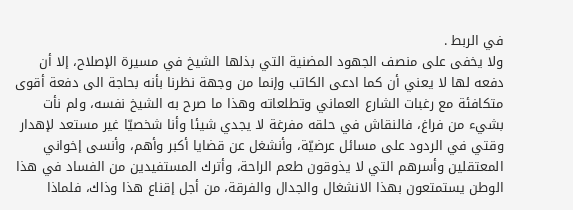في الربط .
ولا يخفى على منصف الجهود المضنية التي بذلها الشيخ في مسيرة الإصلاح، إلا أن دفعه لها لا يعني أن كما ادعى الكاتب وإنما من وجهة نظرنا بأنه بحاجة الى دفعة أقوى متكافئة مع رغبات الشارع العماني وتطلعاته وهذا ما صرح به الشيخ نفسه، ولم نأت بشيء من فراغ، فالنقاش في حلقه مفرغة لا يجدي شيئا وأنا شخصيّا غير مستعد لإهدار وقتي في الردود على مسائل عرضيّة، وأنشغل عن قضايا أكبر وأهم، وأنسى إخواني المعتقلين وأسرهم التي لا يذوقون طعم الراحة، وأترك المستفيدين من الفساد في هذا الوطن يستمتعون بهذا الانشغال والجدال والفرقة، من أجل إقناع هذا وذاك، فلماذا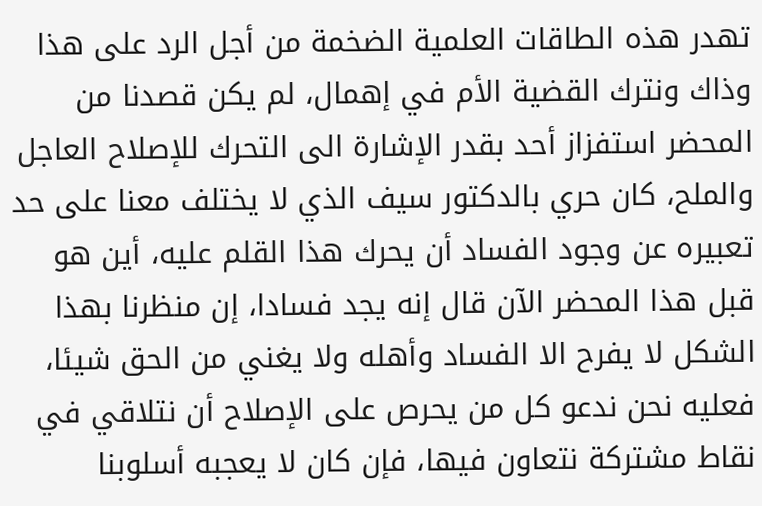تهدر هذه الطاقات العلمية الضخمة من أجل الرد على هذا وذاك ونترك القضية الأم في إهمال، لم يكن قصدنا من المحضر استفزاز أحد بقدر الإشارة الى التحرك للإصلاح العاجل والملح، كان حري بالدكتور سيف الذي لا يختلف معنا على حد تعبيره عن وجود الفساد أن يحرك هذا القلم عليه، أين هو قبل هذا المحضر الآن قال إنه يجد فسادا، إن منظرنا بهذا الشكل لا يفرح الا الفساد وأهله ولا يغني من الحق شيئا، فعليه نحن ندعو كل من يحرص على الإصلاح أن نتلاقي في نقاط مشتركة نتعاون فيها، فإن كان لا يعجبه أسلوبنا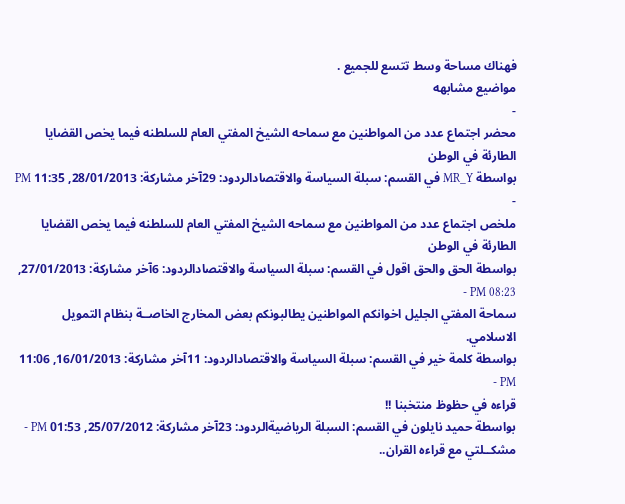فهناك مساحة وسط تتسع للجميع .
مواضيع مشابهه
-
محضر اجتماع عدد من المواطنين مع سماحه الشيخ المفتي العام للسلطنه فيما يخص القضايا الطارئة في الوطن
بواسطة MR_Y في القسم: سبلة السياسة والاقتصادالردود: 29آخر مشاركة: 28/01/2013, 11:35 PM -
ملخص اجتماع عدد من المواطنين مع سماحه الشيخ المفتي العام للسلطنه فيما يخص القضايا الطارئة في الوطن
بواسطة الحق والحق اقول في القسم: سبلة السياسة والاقتصادالردود: 6آخر مشاركة: 27/01/2013, 08:23 PM -
سماحة المفتي الجليل اخوانكم المواطنين يطالبونكم بعض المخارج الخاصــة بنظام التمويل الاسلامي.
بواسطة كلمة خير في القسم: سبلة السياسة والاقتصادالردود: 11آخر مشاركة: 16/01/2013, 11:06 PM -
قراءه في حظوظ منتخبنا !!
بواسطة حميد نايلون في القسم: السبلة الرياضيةالردود: 23آخر مشاركة: 25/07/2012, 01:53 PM -
مشكــلتي مع قراءه القران..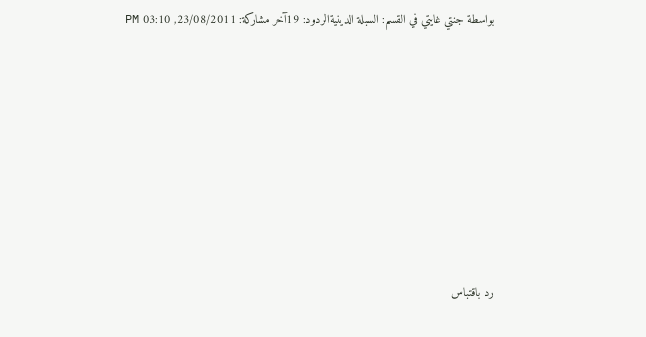بواسطة جنتي غايتي في القسم: السبلة الدينيةالردود: 19آخر مشاركة: 23/08/2011, 03:10 PM








رد باقتباس